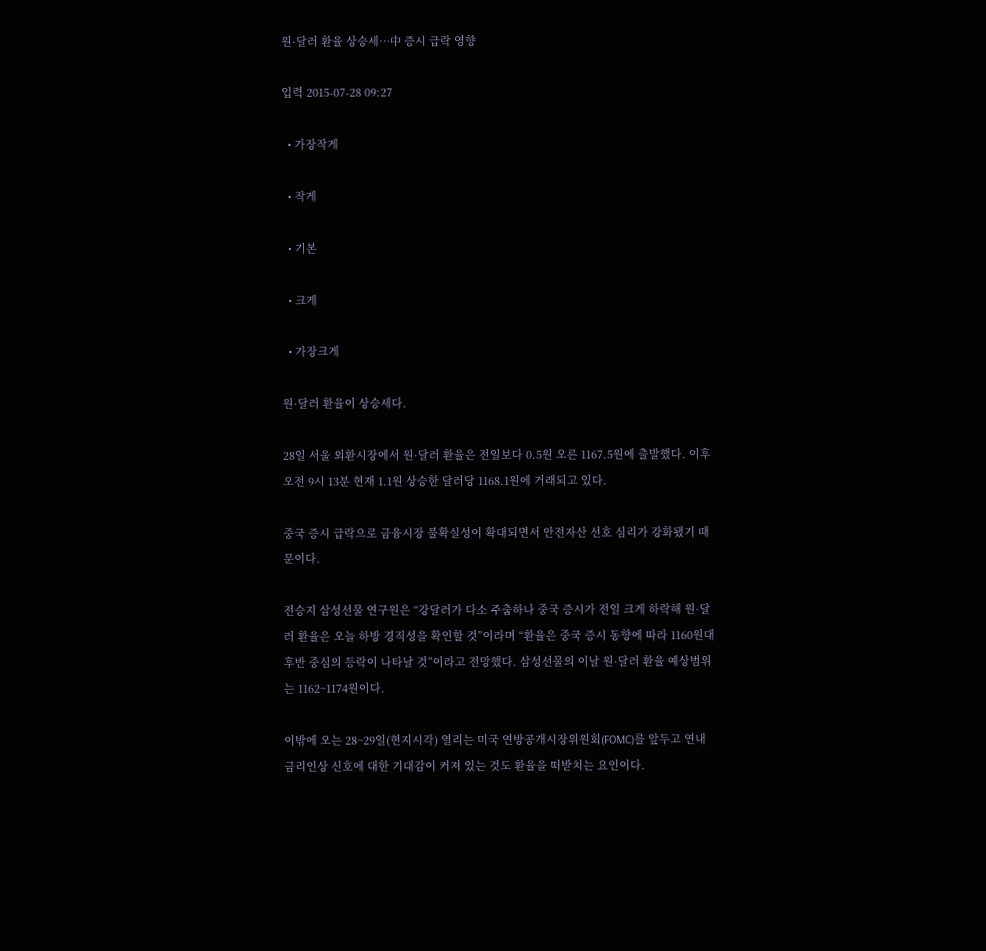원·달러 환율 상승세…中 증시 급락 영향

입력 2015-07-28 09:27

  • 가장작게

  • 작게

  • 기본

  • 크게

  • 가장크게

원·달러 환율이 상승세다.

28일 서울 외환시장에서 원·달러 환율은 전일보다 0.5원 오른 1167.5원에 출발했다. 이후 오전 9시 13분 현재 1.1원 상승한 달러당 1168.1원에 거래되고 있다.

중국 증시 급락으로 금융시장 불확실성이 확대되면서 안전자산 선호 심리가 강화됐기 때문이다.

전승지 삼성선물 연구원은 “강달러가 다소 주춤하나 중국 증시가 전일 크게 하락해 원·달러 환율은 오늘 하방 경직성을 확인할 것”이라며 “환율은 중국 증시 동향에 따라 1160원대 후반 중심의 등락이 나타날 것”이라고 전망했다. 삼성선물의 이날 원·달러 환율 예상범위는 1162~1174원이다.

이밖에 오는 28~29일(현지시각) 열리는 미국 연방공개시장위원회(FOMC)를 앞두고 연내 금리인상 신호에 대한 기대감이 커져 있는 것도 환율을 떠받치는 요인이다.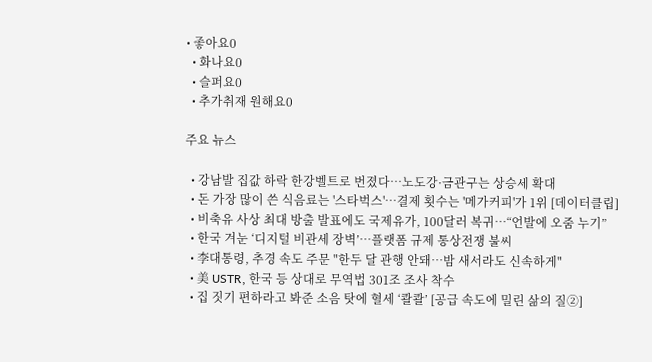• 좋아요0
  • 화나요0
  • 슬퍼요0
  • 추가취재 원해요0

주요 뉴스

  • 강남발 집값 하락 한강벨트로 번졌다⋯노도강·금관구는 상승세 확대
  • 돈 가장 많이 쓴 식음료는 '스타벅스'…결제 횟수는 '메가커피'가 1위 [데이터클립]
  • 비축유 사상 최대 방출 발표에도 국제유가, 100달러 복귀⋯“언발에 오줌 누기”
  • 한국 겨눈 ‘디지털 비관세 장벽’…플랫폼 규제 통상전쟁 불씨
  • 李대통령, 추경 속도 주문 "한두 달 관행 안돼…밤 새서라도 신속하게"
  • 美 USTR, 한국 등 상대로 무역법 301조 조사 착수
  • 집 짓기 편하라고 봐준 소음 탓에 혈세 ‘콸콸’ [공급 속도에 밀린 삶의 질②]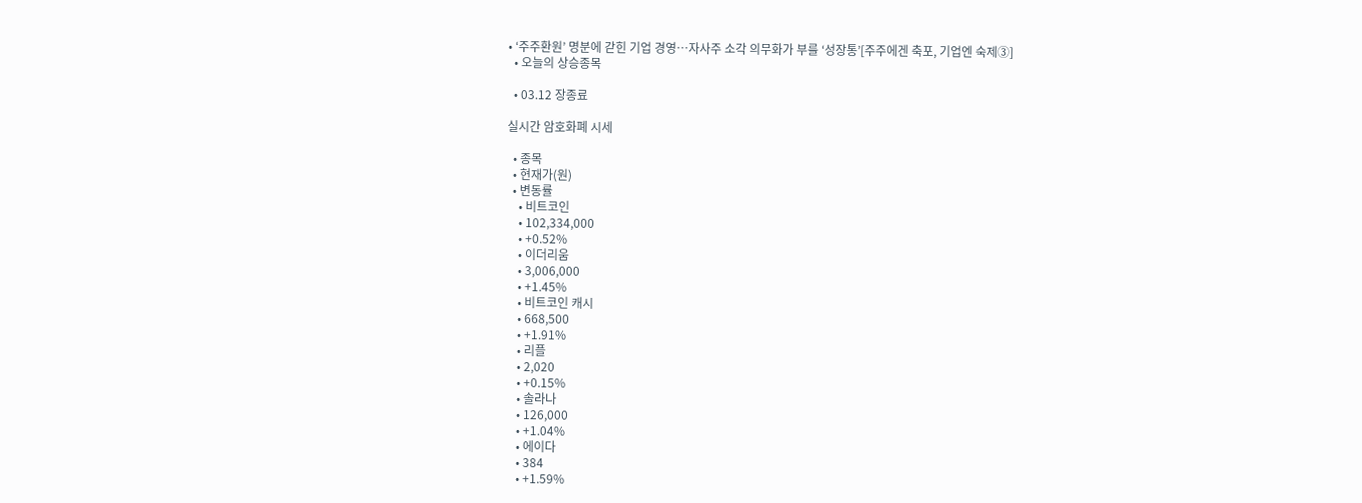• ‘주주환원’ 명분에 갇힌 기업 경영…자사주 소각 의무화가 부를 ‘성장통’[주주에겐 축포, 기업엔 숙제③]
  • 오늘의 상승종목

  • 03.12 장종료

실시간 암호화폐 시세

  • 종목
  • 현재가(원)
  • 변동률
    • 비트코인
    • 102,334,000
    • +0.52%
    • 이더리움
    • 3,006,000
    • +1.45%
    • 비트코인 캐시
    • 668,500
    • +1.91%
    • 리플
    • 2,020
    • +0.15%
    • 솔라나
    • 126,000
    • +1.04%
    • 에이다
    • 384
    • +1.59%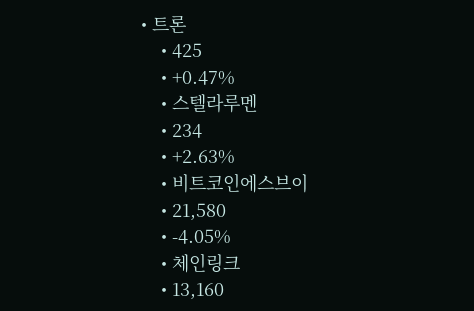• 트론
    • 425
    • +0.47%
    • 스텔라루멘
    • 234
    • +2.63%
    • 비트코인에스브이
    • 21,580
    • -4.05%
    • 체인링크
    • 13,160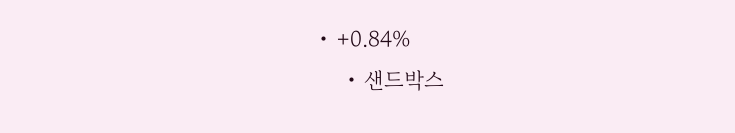• +0.84%
    • 샌드박스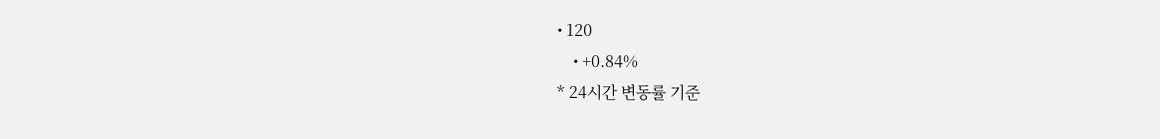• 120
    • +0.84%
* 24시간 변동률 기준